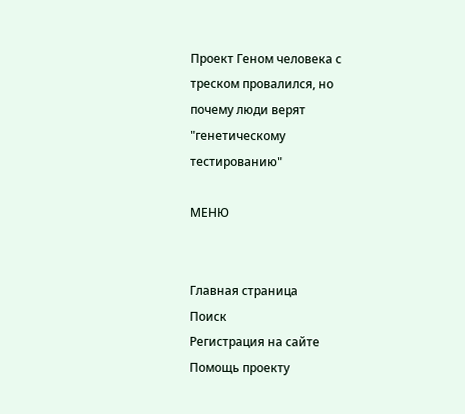Проект Геном человека с треском провалился, но почему люди верят "генетическому тестированию"

МЕНЮ


Главная страница
Поиск
Регистрация на сайте
Помощь проекту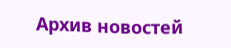Архив новостей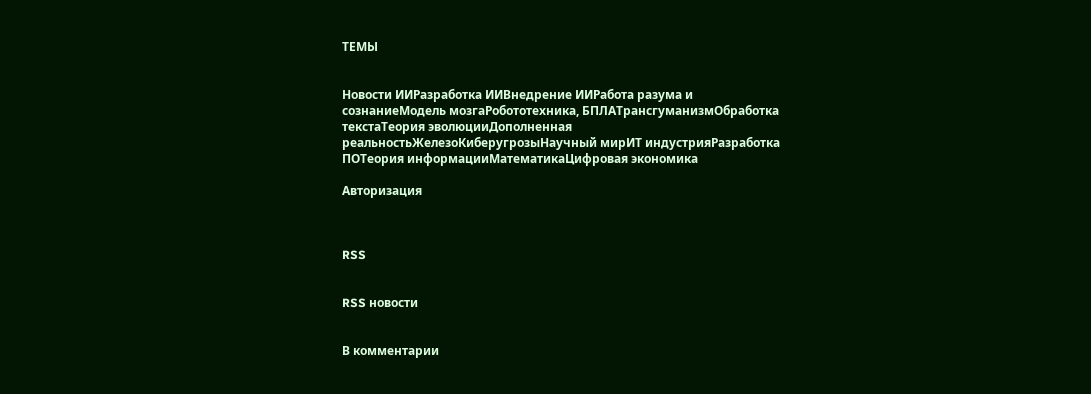ТЕМЫ


Новости ИИРазработка ИИВнедрение ИИРабота разума и сознаниеМодель мозгаРобототехника, БПЛАТрансгуманизмОбработка текстаТеория эволюцииДополненная реальностьЖелезоКиберугрозыНаучный мирИТ индустрияРазработка ПОТеория информацииМатематикаЦифровая экономика

Авторизация



RSS


RSS новости


В комментарии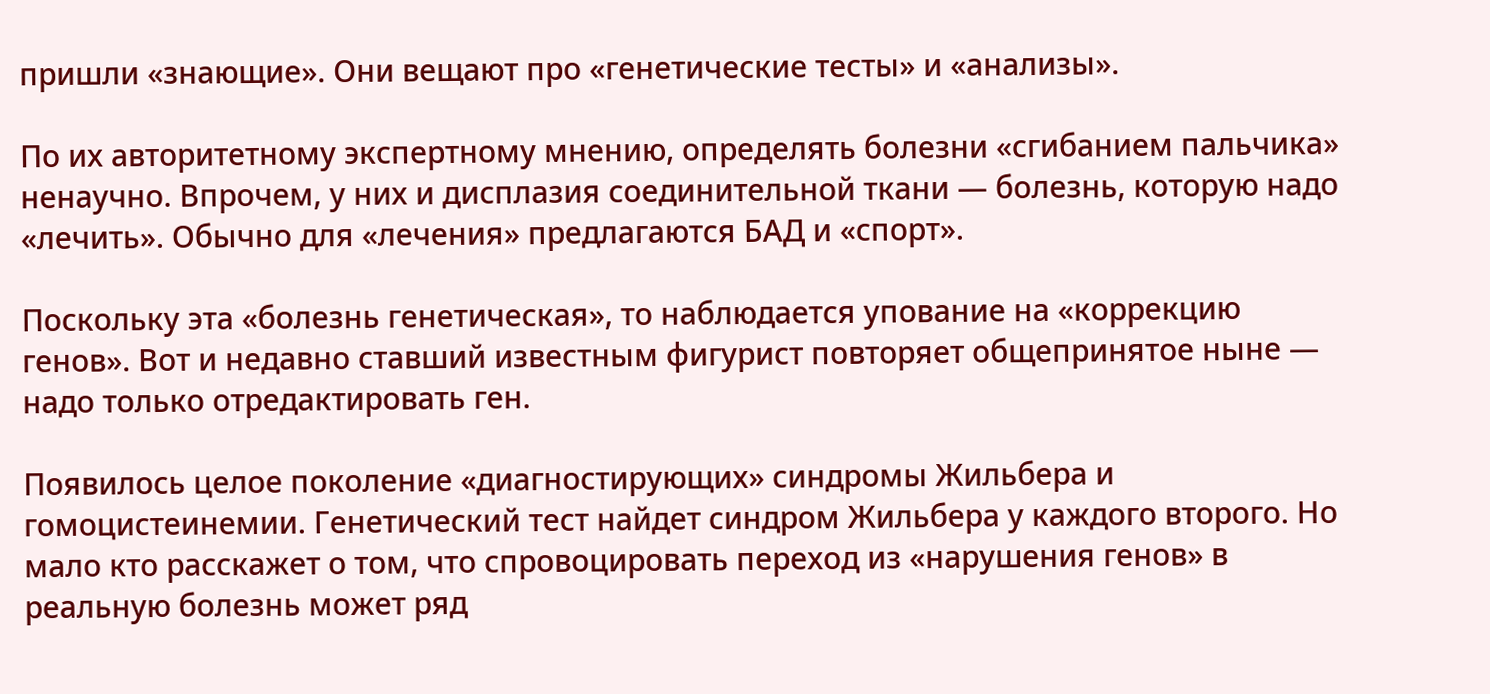пришли «знающие». Они вещают про «генетические тесты» и «анализы».

По их авторитетному экспертному мнению, определять болезни «сгибанием пальчика» ненаучно. Впрочем, у них и дисплазия соединительной ткани — болезнь, которую надо «лечить». Обычно для «лечения» предлагаются БАД и «спорт».

Поскольку эта «болезнь генетическая», то наблюдается упование на «коррекцию генов». Вот и недавно ставший известным фигурист повторяет общепринятое ныне — надо только отредактировать ген.

Появилось целое поколение «диагностирующих» синдромы Жильбера и гомоцистеинемии. Генетический тест найдет синдром Жильбера у каждого второго. Но мало кто расскажет о том, что спровоцировать переход из «нарушения генов» в реальную болезнь может ряд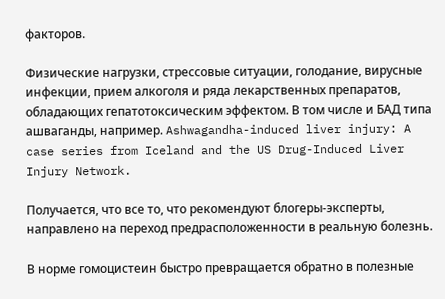факторов.

Физические нагрузки, стрессовые ситуации, голодание, вирусные инфекции, прием алкоголя и ряда лекарственных препаратов, обладающих гепатотоксическим эффектом. В том числе и БАД типа ашваганды, например. Ashwagandha-induced liver injury: A case series from Iceland and the US Drug-Induced Liver Injury Network.

Получается, что все то, что рекомендуют блогеры-эксперты, направлено на переход предрасположенности в реальную болезнь.

В норме гомоцистеин быстро превращается обратно в полезные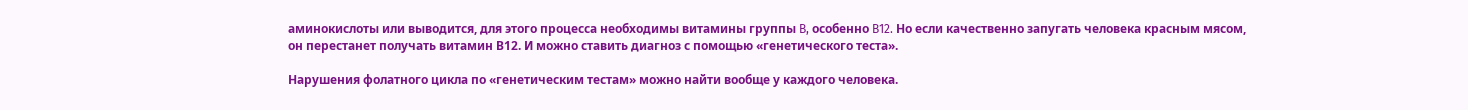аминокислоты или выводится, для этого процесса необходимы витамины группы B, особенно B12. Но если качественно запугать человека красным мясом, он перестанет получать витамин В12. И можно ставить диагноз с помощью «генетического теста».

Нарушения фолатного цикла по «генетическим тестам» можно найти вообще у каждого человека.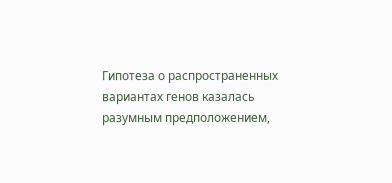Гипотеза о распространенных вариантах генов казалась разумным предположением,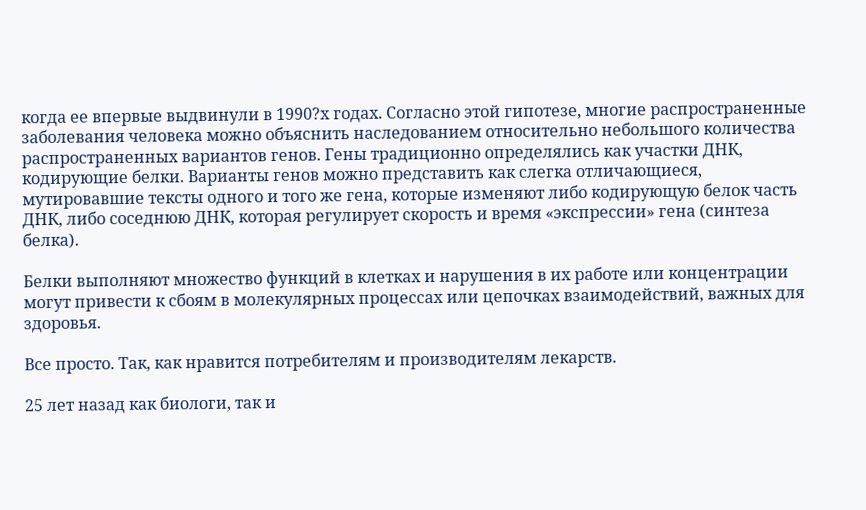когда ее впервые выдвинули в 1990?х годах. Согласно этой гипотезе, многие распространенные заболевания человека можно объяснить наследованием относительно небольшого количества распространенных вариантов генов. Гены традиционно определялись как участки ДНК, кодирующие белки. Варианты генов можно представить как слегка отличающиеся, мутировавшие тексты одного и того же гена, которые изменяют либо кодирующую белок часть ДНК, либо соседнюю ДНК, которая регулирует скорость и время «экспрессии» гена (синтеза белка).

Белки выполняют множество функций в клетках и нарушения в их работе или концентрации могут привести к сбоям в молекулярных процессах или цепочках взаимодействий, важных для здоровья.

Все просто. Так, как нравится потребителям и производителям лекарств.

25 лет назад как биологи, так и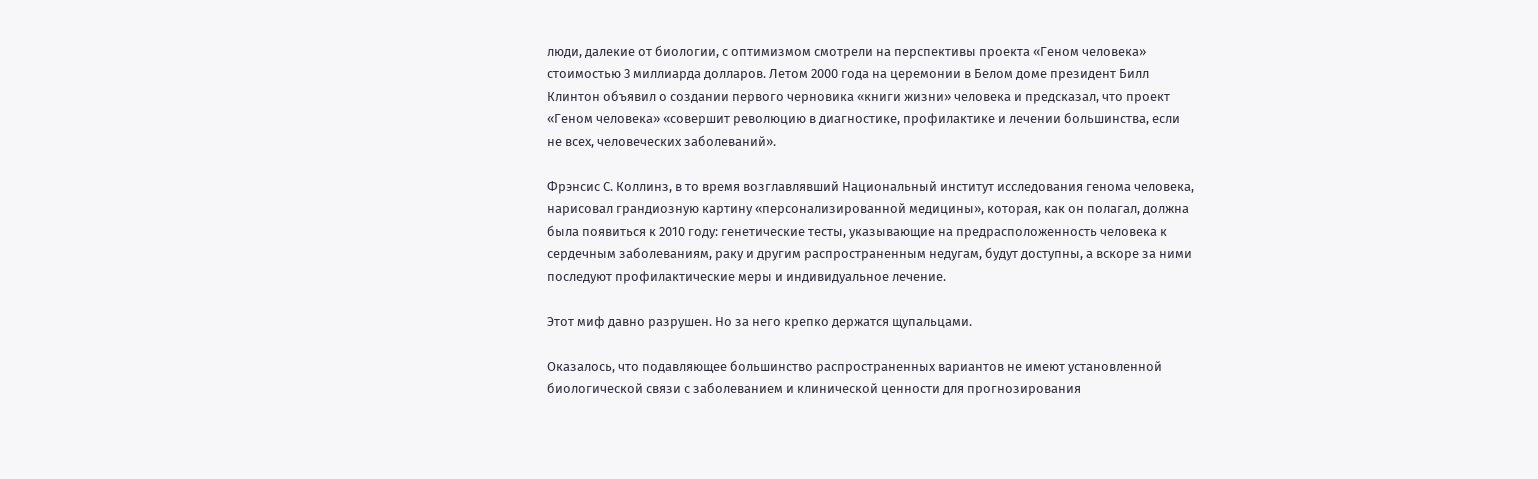люди, далекие от биологии, с оптимизмом смотрели на перспективы проекта «Геном человека» стоимостью 3 миллиарда долларов. Летом 2000 года на церемонии в Белом доме президент Билл Клинтон объявил о создании первого черновика «книги жизни» человека и предсказал, что проект «Геном человека» «совершит революцию в диагностике, профилактике и лечении большинства, если не всех, человеческих заболеваний».

Фрэнсис С. Коллинз, в то время возглавлявший Национальный институт исследования генома человека, нарисовал грандиозную картину «персонализированной медицины», которая, как он полагал, должна была появиться к 2010 году: генетические тесты, указывающие на предрасположенность человека к сердечным заболеваниям, раку и другим распространенным недугам, будут доступны, а вскоре за ними последуют профилактические меры и индивидуальное лечение.

Этот миф давно разрушен. Но за него крепко держатся щупальцами.

Оказалось, что подавляющее большинство распространенных вариантов не имеют установленной биологической связи с заболеванием и клинической ценности для прогнозирования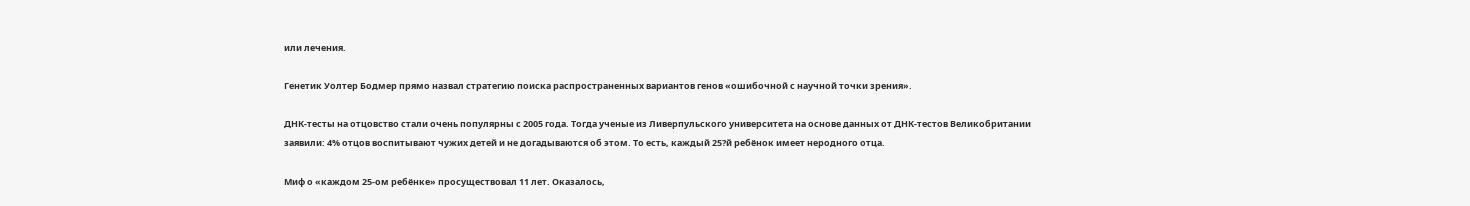или лечения.

Генетик Уолтер Бодмер прямо назвал стратегию поиска распространенных вариантов генов «ошибочной с научной точки зрения».

ДНК-тесты на отцовство стали очень популярны с 2005 года. Тогда ученые из Ливерпульского университета на основе данных от ДНК-тестов Великобритании заявили: 4% отцов воспитывают чужих детей и не догадываются об этом. То есть, каждый 25?й ребёнок имеет неродного отца.

Миф о «каждом 25-ом ребёнке» просуществовал 11 лет. Оказалось,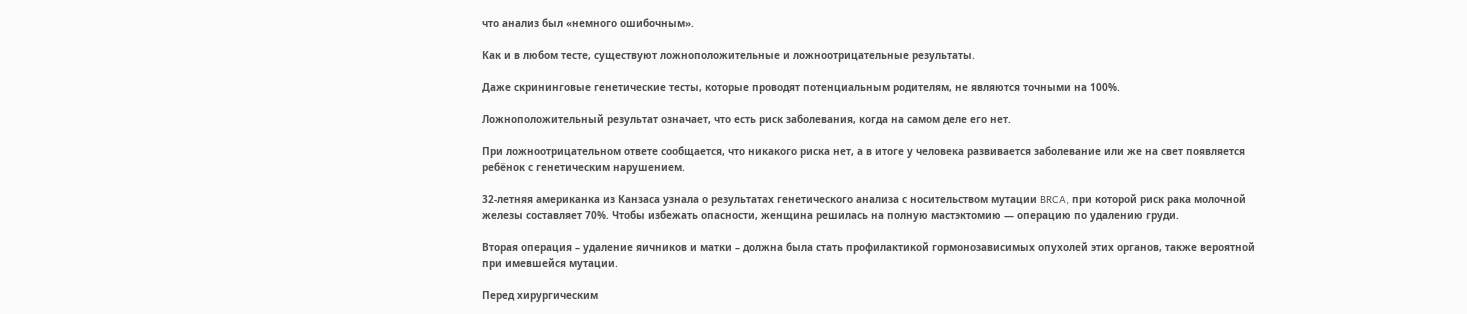что анализ был «немного ошибочным».

Как и в любом тесте, существуют ложноположительные и ложноотрицательные результаты.

Даже скрининговые генетические тесты, которые проводят потенциальным родителям, не являются точными на 100%.

Ложноположительный результат означает, что есть риск заболевания, когда на самом деле его нет.

При ложноотрицательном ответе сообщается, что никакого риска нет, а в итоге у человека развивается заболевание или же на свет появляется ребёнок с генетическим нарушением.

32-летняя американка из Канзаса узнала о результатах генетического анализа с носительством мутации BRCA, при которой риск рака молочной железы составляет 70%. Чтобы избежать опасности, женщина решилась на полную мастэктомию — операцию по удалению груди.

Вторая операция – удаление яичников и матки – должна была стать профилактикой гормонозависимых опухолей этих органов, также вероятной при имевшейся мутации.

Перед хирургическим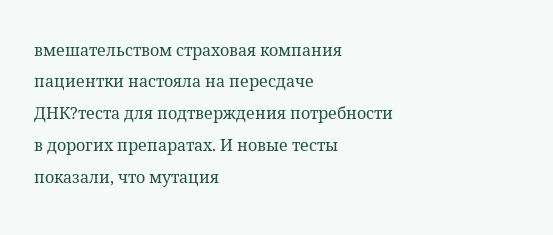вмешательством страховая компания пациентки настояла на пересдаче ДНК?теста для подтверждения потребности в дорогих препаратах. И новые тесты показали, что мутация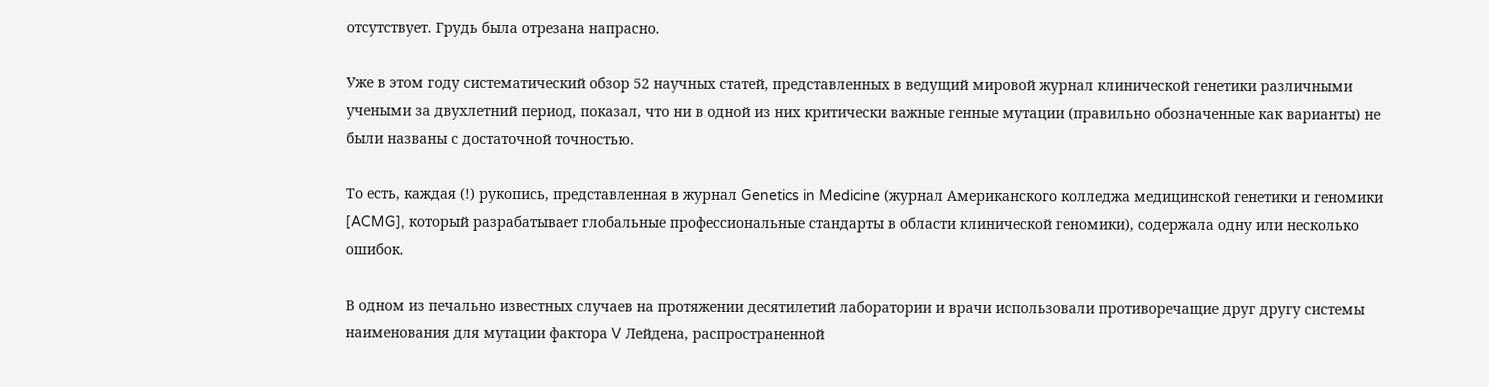отсутствует. Грудь была отрезана напрасно.

Уже в этом году систематический обзор 52 научных статей, представленных в ведущий мировой журнал клинической генетики различными учеными за двухлетний период, показал, что ни в одной из них критически важные генные мутации (правильно обозначенные как варианты) не были названы с достаточной точностью.

То есть, каждая (!) рукопись, представленная в журнал Genetics in Medicine (журнал Американского колледжа медицинской генетики и геномики [ACMG], который разрабатывает глобальные профессиональные стандарты в области клинической геномики), содержала одну или несколько ошибок.

В одном из печально известных случаев на протяжении десятилетий лаборатории и врачи использовали противоречащие друг другу системы наименования для мутации фактора V Лейдена, распространенной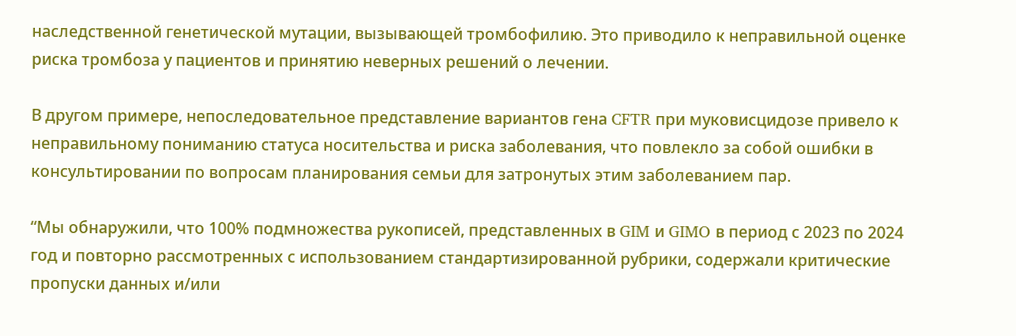наследственной генетической мутации, вызывающей тромбофилию. Это приводило к неправильной оценке риска тромбоза у пациентов и принятию неверных решений о лечении.

В другом примере, непоследовательное представление вариантов гена CFTR при муковисцидозе привело к неправильному пониманию статуса носительства и риска заболевания, что повлекло за собой ошибки в консультировании по вопросам планирования семьи для затронутых этим заболеванием пар.

“Мы обнаружили, что 100% подмножества рукописей, представленных в GIM и GIMO в период с 2023 по 2024 год и повторно рассмотренных с использованием стандартизированной рубрики, содержали критические пропуски данных и/или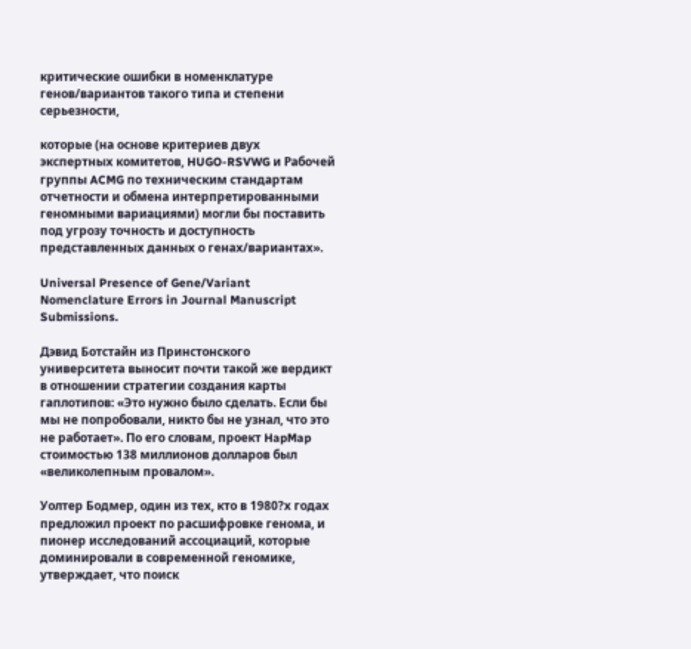критические ошибки в номенклатуре генов/вариантов такого типа и степени серьезности,

которые (на основе критериев двух экспертных комитетов, HUGO-RSVWG и Рабочей группы ACMG по техническим стандартам отчетности и обмена интерпретированными геномными вариациями) могли бы поставить под угрозу точность и доступность представленных данных о генах/вариантах».

Universal Presence of Gene/Variant Nomenclature Errors in Journal Manuscript Submissions.

Дэвид Ботстайн из Принстонского университета выносит почти такой же вердикт в отношении стратегии создания карты гаплотипов: «Это нужно было сделать. Если бы мы не попробовали, никто бы не узнал, что это не работает». По его словам, проект HapMap стоимостью 138 миллионов долларов был «великолепным провалом».

Уолтер Бодмер, один из тех, кто в 1980?х годах предложил проект по расшифровке генома, и пионер исследований ассоциаций, которые доминировали в современной геномике, утверждает, что поиск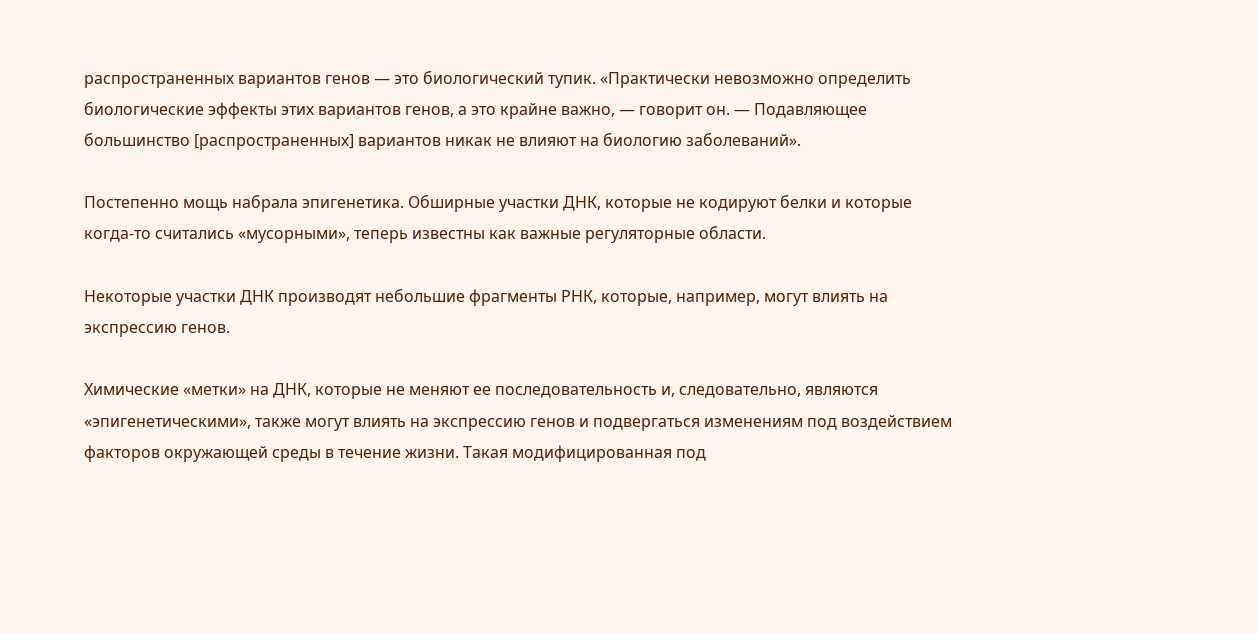распространенных вариантов генов — это биологический тупик. «Практически невозможно определить биологические эффекты этих вариантов генов, а это крайне важно, — говорит он. — Подавляющее большинство [распространенных] вариантов никак не влияют на биологию заболеваний».

Постепенно мощь набрала эпигенетика. Обширные участки ДНК, которые не кодируют белки и которые когда-то считались «мусорными», теперь известны как важные регуляторные области.

Некоторые участки ДНК производят небольшие фрагменты РНК, которые, например, могут влиять на экспрессию генов.

Химические «метки» на ДНК, которые не меняют ее последовательность и, следовательно, являются «эпигенетическими», также могут влиять на экспрессию генов и подвергаться изменениям под воздействием факторов окружающей среды в течение жизни. Такая модифицированная под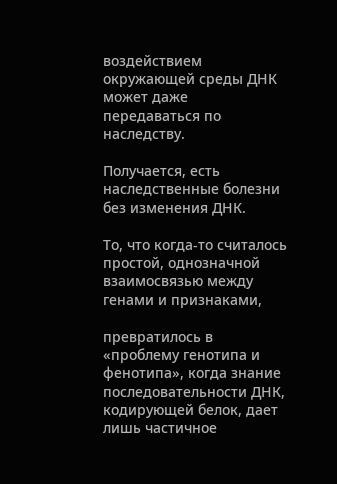воздействием окружающей среды ДНК может даже передаваться по наследству.

Получается, есть наследственные болезни без изменения ДНК.

То, что когда-то считалось простой, однозначной взаимосвязью между генами и признаками,

превратилось в «проблему генотипа и фенотипа», когда знание последовательности ДНК, кодирующей белок, дает лишь частичное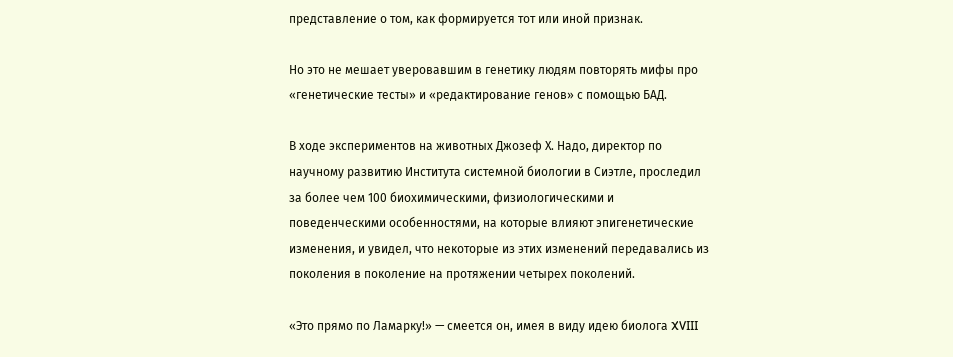представление о том, как формируется тот или иной признак.

Но это не мешает уверовавшим в генетику людям повторять мифы про «генетические тесты» и «редактирование генов» с помощью БАД.

В ходе экспериментов на животных Джозеф Х. Надо, директор по научному развитию Института системной биологии в Сиэтле, проследил за более чем 100 биохимическими, физиологическими и поведенческими особенностями, на которые влияют эпигенетические изменения, и увидел, что некоторые из этих изменений передавались из поколения в поколение на протяжении четырех поколений.

«Это прямо по Ламарку!» — смеется он, имея в виду идею биолога XVIII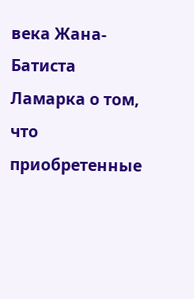века Жана-Батиста Ламарка о том, что приобретенные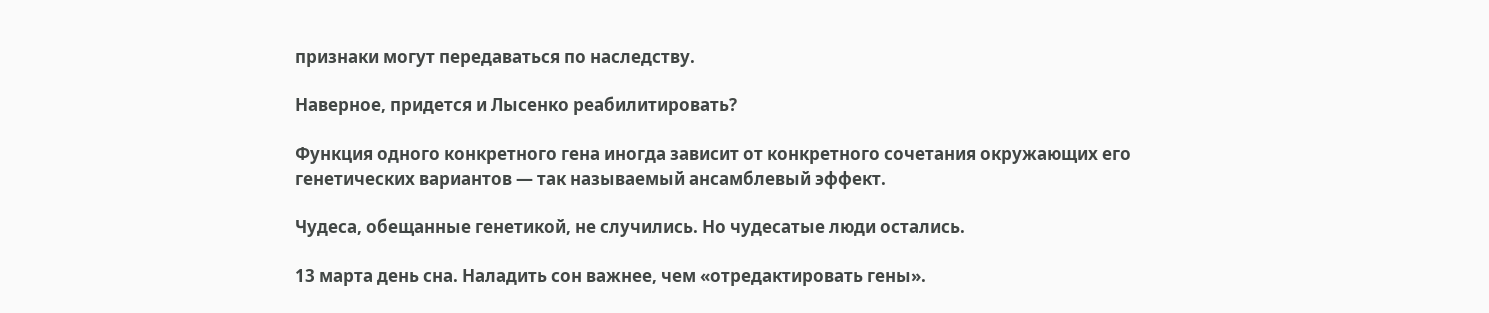признаки могут передаваться по наследству.

Наверное, придется и Лысенко реабилитировать?

Функция одного конкретного гена иногда зависит от конкретного сочетания окружающих его генетических вариантов — так называемый ансамблевый эффект.

Чудеса, обещанные генетикой, не случились. Но чудесатые люди остались.

13 марта день сна. Наладить сон важнее, чем «отредактировать гены».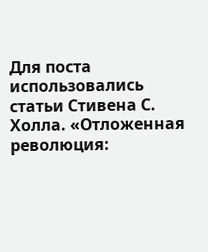Для поста использовались статьи Стивена С. Холла. «Отложенная революция: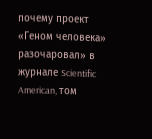почему проект «Геном человека» разочаровал» в журнале Scientific American, том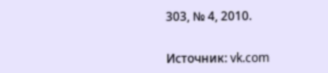303, № 4, 2010.


Источник: vk.com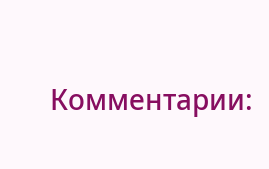Комментарии: